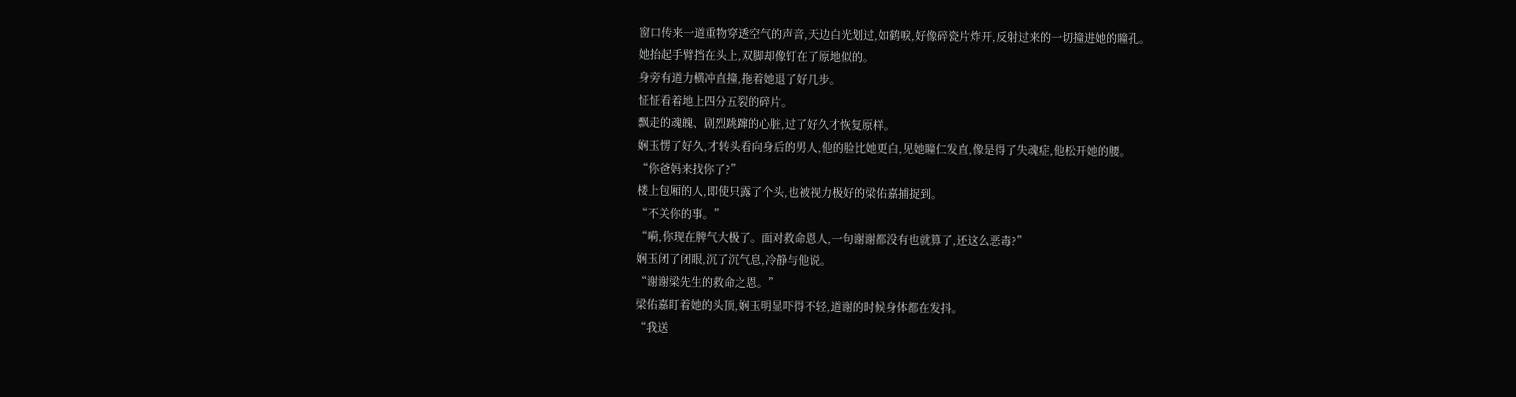窗口传来一道重物穿透空气的声音,天边白光划过,如鹤唳,好像碎瓷片炸开,反射过来的一切撞进她的瞳孔。
她抬起手臂挡在头上,双脚却像钉在了原地似的。
身旁有道力横冲直撞,拖着她退了好几步。
怔怔看着地上四分五裂的碎片。
飘走的魂魄、剧烈跳蹿的心脏,过了好久才恢复原样。
娴玉愣了好久,才转头看向身后的男人,他的脸比她更白,见她瞳仁发直,像是得了失魂症,他松开她的腰。
“你爸妈来找你了?”
楼上包厢的人,即使只露了个头,也被视力极好的梁佑嘉捕捉到。
“不关你的事。”
“嗬,你现在脾气大极了。面对救命恩人,一句谢谢都没有也就算了,还这么恶毒?”
娴玉闭了闭眼,沉了沉气息,冷静与他说。
“谢谢梁先生的救命之恩。”
梁佑嘉盯着她的头顶,娴玉明显吓得不轻,道谢的时候身体都在发抖。
“我送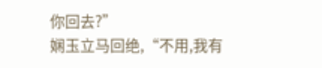你回去?”
娴玉立马回绝,“不用,我有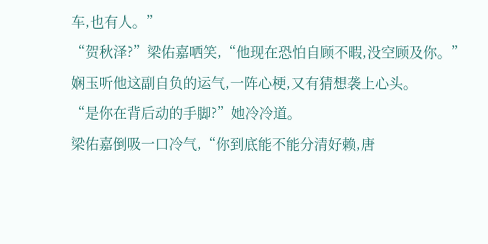车,也有人。”
“贺秋泽?”梁佑嘉哂笑,“他现在恐怕自顾不暇,没空顾及你。”
娴玉听他这副自负的运气,一阵心梗,又有猜想袭上心头。
“是你在背后动的手脚?”她冷冷道。
梁佑嘉倒吸一口冷气,“你到底能不能分清好赖,唐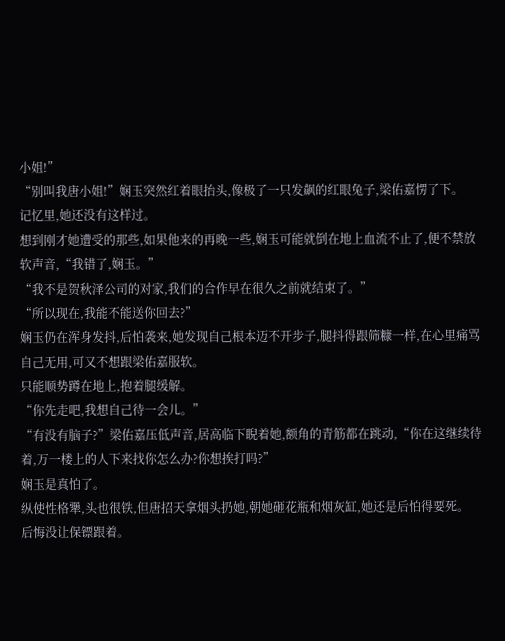小姐!”
“别叫我唐小姐!”娴玉突然红着眼抬头,像极了一只发飙的红眼兔子,梁佑嘉愣了下。
记忆里,她还没有这样过。
想到刚才她遭受的那些,如果他来的再晚一些,娴玉可能就倒在地上血流不止了,便不禁放软声音,“我错了,娴玉。”
“我不是贺秋泽公司的对家,我们的合作早在很久之前就结束了。”
“所以现在,我能不能送你回去?”
娴玉仍在浑身发抖,后怕袭来,她发现自己根本迈不开步子,腿抖得跟筛糠一样,在心里痛骂自己无用,可又不想跟梁佑嘉服软。
只能顺势蹲在地上,抱着腿缓解。
“你先走吧,我想自己待一会儿。”
“有没有脑子?”梁佑嘉压低声音,居高临下睨着她,额角的青筋都在跳动,“你在这继续待着,万一楼上的人下来找你怎么办?你想挨打吗?”
娴玉是真怕了。
纵使性格犟,头也很铁,但唐招天拿烟头扔她,朝她砸花瓶和烟灰缸,她还是后怕得要死。
后悔没让保镖跟着。